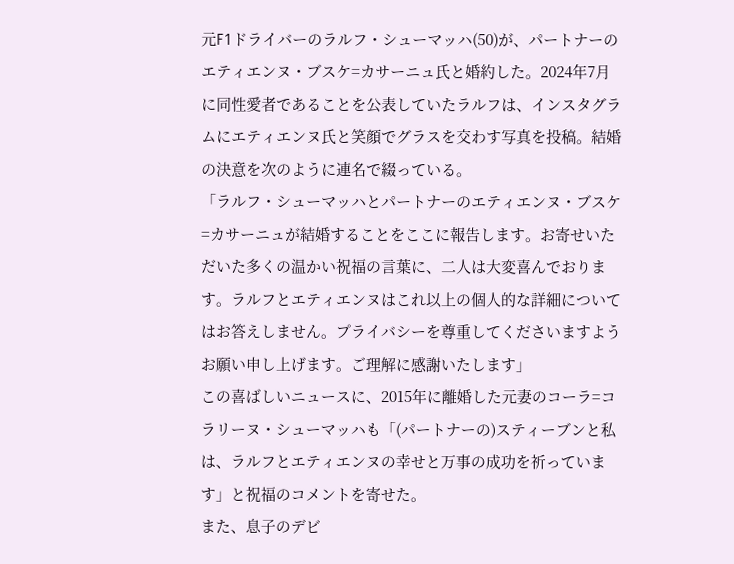元F1ドライバーのラルフ・シューマッハ(50)が、パートナーのエティエンヌ・ブスケ=カサーニュ氏と婚約した。2024年7月に同性愛者であることを公表していたラルフは、インスタグラムにエティエンヌ氏と笑顔でグラスを交わす写真を投稿。結婚の決意を次のように連名で綴っている。
「ラルフ・シューマッハとパートナーのエティエンヌ・ブスケ=カサーニュが結婚することをここに報告します。お寄せいただいた多くの温かい祝福の言葉に、二人は大変喜んでおります。ラルフとエティエンヌはこれ以上の個人的な詳細についてはお答えしません。プライバシーを尊重してくださいますようお願い申し上げます。ご理解に感謝いたします」
この喜ばしいニュースに、2015年に離婚した元妻のコーラ=コラリーヌ・シューマッハも「(パートナーの)スティーブンと私は、ラルフとエティエンヌの幸せと万事の成功を祈っています」と祝福のコメントを寄せた。
また、息子のデビ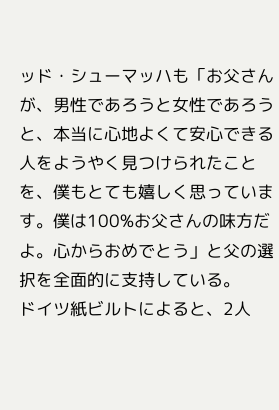ッド・シューマッハも「お父さんが、男性であろうと女性であろうと、本当に心地よくて安心できる人をようやく見つけられたことを、僕もとても嬉しく思っています。僕は100%お父さんの味方だよ。心からおめでとう」と父の選択を全面的に支持している。
ドイツ紙ビルトによると、2人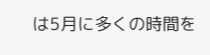は5月に多くの時間を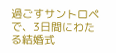過ごすサントロペで、3日間にわたる結婚式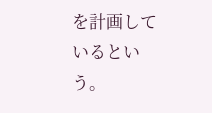を計画しているという。